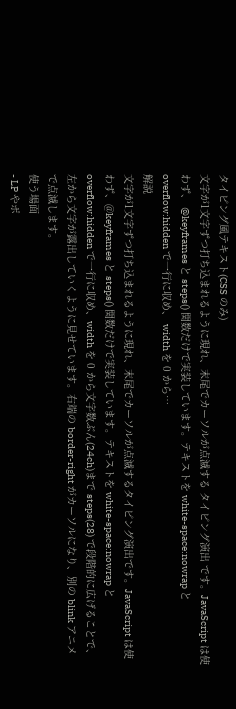タイピング風テキスト(CSS のみ)
文字が1文字ずつ打ち込まれるように現れ、末尾でカーソルが点滅する タイピング演出 です。JavaScript は使わず、 @keyframes と steps() 関数だけで実装しています。テキストを white-space:nowrap と overflow:hidden で一行に収め、 width を 0 から…
解説
文字が1文字ずつ打ち込まれるように現れ、末尾でカーソルが点滅するタイピング演出です。JavaScript は使わず、@keyframes と steps() 関数だけで実装しています。テキストを white-space:nowrap と overflow:hidden で一行に収め、width を 0 から文字数ぶん(24ch)まで steps(28) で段階的に広げることで、左から文字が露出していくように見せています。右端の border-right がカーソルになり、別の blink アニメで点滅します。
使う場面
- LP やポ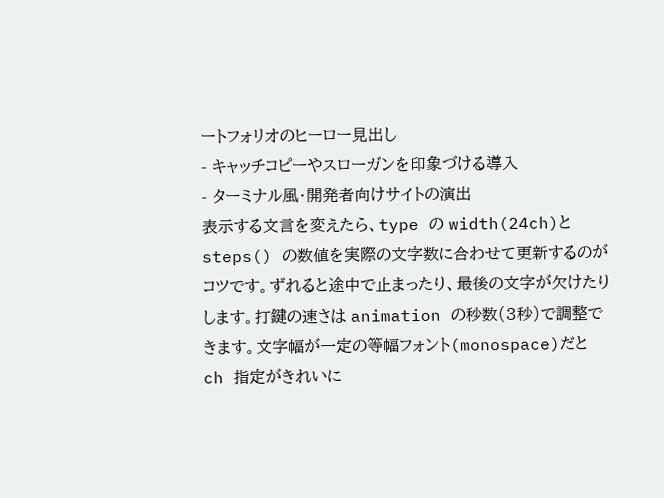ートフォリオのヒーロー見出し
- キャッチコピーやスローガンを印象づける導入
- ターミナル風・開発者向けサイトの演出
表示する文言を変えたら、type の width(24ch)と steps() の数値を実際の文字数に合わせて更新するのがコツです。ずれると途中で止まったり、最後の文字が欠けたりします。打鍵の速さは animation の秒数(3秒)で調整できます。文字幅が一定の等幅フォント(monospace)だと ch 指定がきれいに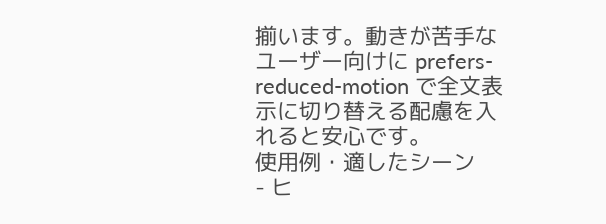揃います。動きが苦手なユーザー向けに prefers-reduced-motion で全文表示に切り替える配慮を入れると安心です。
使用例・適したシーン
- ヒ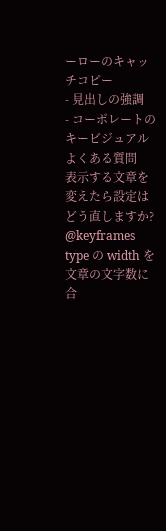ーローのキャッチコピー
- 見出しの強調
- コーポレートのキービジュアル
よくある質問
表示する文章を変えたら設定はどう直しますか?
@keyframes type の width を文章の文字数に合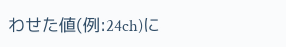わせた値(例:24ch)に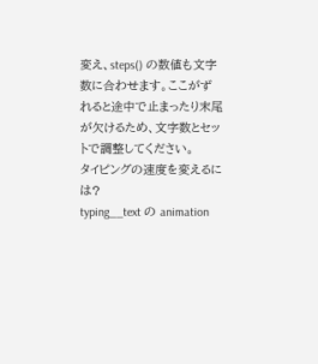変え、steps() の数値も文字数に合わせます。ここがずれると途中で止まったり末尾が欠けるため、文字数とセットで調整してください。
タイピングの速度を変えるには?
typing__text の animation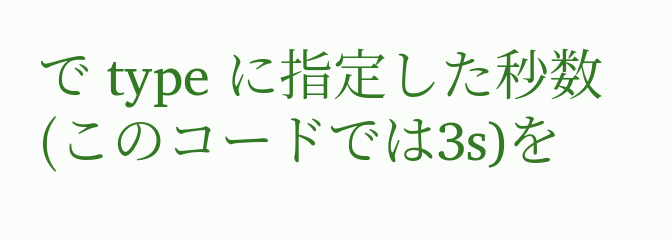で type に指定した秒数(このコードでは3s)を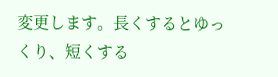変更します。長くするとゆっくり、短くする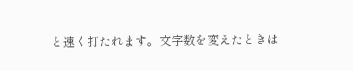と速く打たれます。文字数を変えたときは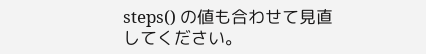steps() の値も合わせて見直してください。